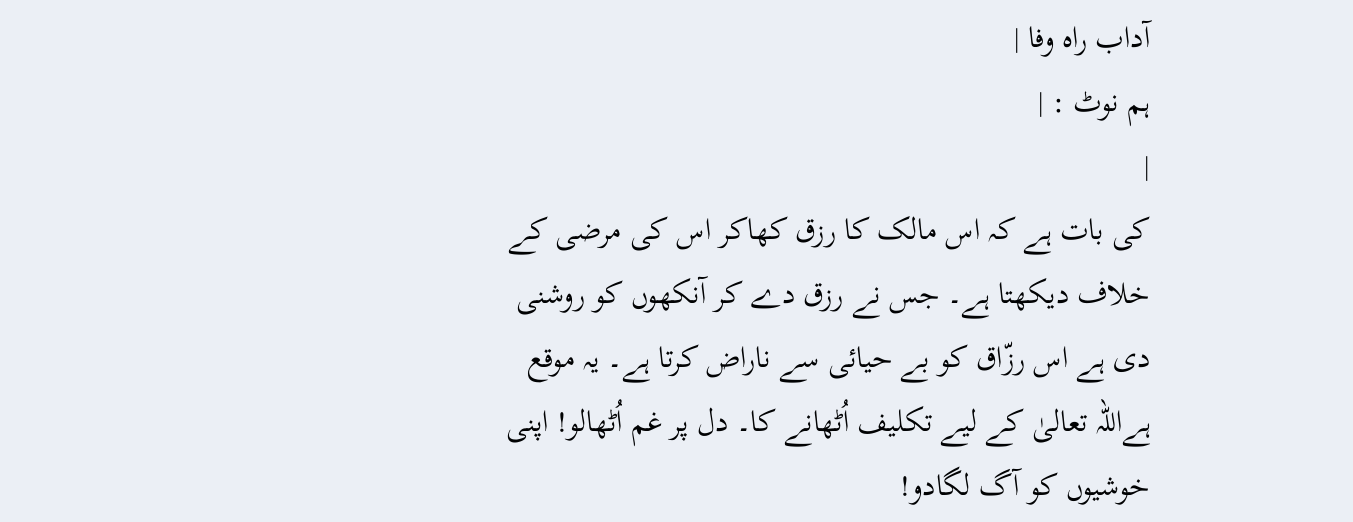آداب راہ وفا |
ہم نوٹ : |
|
کی بات ہے کہ اس مالک کا رزق کھاکر اس کی مرضی کے خلاف دیکھتا ہے۔ جس نے رزق دے کر آنکھوں کو روشنی دی ہے اس رزّاق کو بے حیائی سے ناراض کرتا ہے۔ یہ موقع ہےاللہ تعالیٰ کے لیے تکلیف اُٹھانے کا۔ دل پر غم اُٹھالو! اپنی خوشیوں کو آگ لگادو!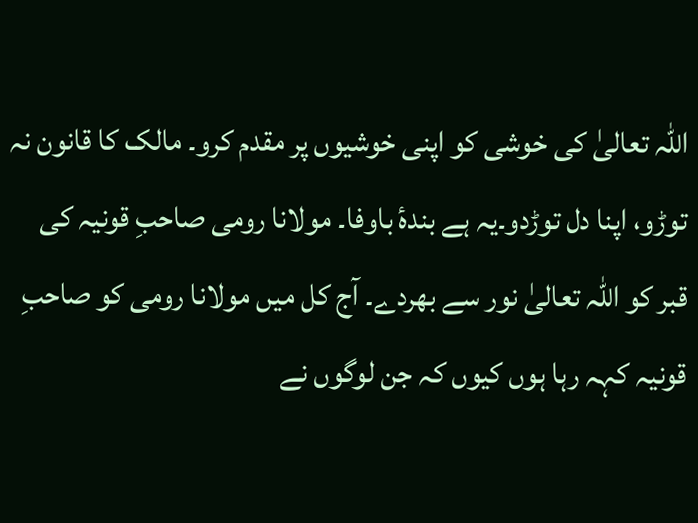اللہ تعالیٰ کی خوشی کو اپنی خوشیوں پر مقدم کرو۔ مالک کا قانون نہ توڑو، اپنا دل توڑدو۔یہ ہے بندۂ باوفا۔ مولانا رومی صاحبِ قونیہ کی قبر کو اللہ تعالیٰ نور سے بھردے۔ آج کل میں مولانا رومی کو صاحبِ قونیہ کہہ رہا ہوں کیوں کہ جن لوگوں نے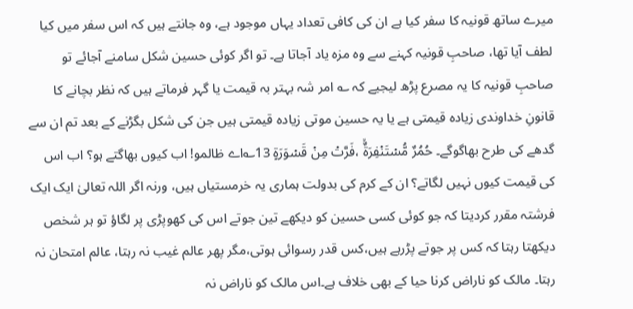میرے ساتھ قونیہ کا سفر کیا ہے ان کی کافی تعداد یہاں موجود ہے، وہ جانتے ہیں کہ اس سفر میں کیا لطف آیا تھا، صاحبِ قونیہ کہنے سے وہ مزہ یاد آجاتا ہے۔ تو اگر کوئی حسین شکل سامنے آجائے تو صاحبِ قونیہ کا یہ مصرع پڑھ لیجیے کہ ؎ امر شہ بہتر بہ قیمت یا گہر فرماتے ہیں کہ نظر بچانے کا قانونِ خداوندی زیادہ قیمتی ہے یا یہ حسین موتی زیادہ قیمتی ہیں جن کی شکل بگڑنے کے بعد تم ان سے گدھے کی طرح بھاگوگے۔ حُمُرٌ مُّسۡتَنۡفِرَۃٌۙ ،فَرَّتۡ مِنۡ قَسۡوَرَۃٍ 13؎اے ظالمو! اب کیوں بھاگتے ہو؟ اب اس کی قیمت کیوں نہیں لگاتے؟ ان کے کرم کی بدولت ہماری یہ خرمستیاں ہیں، ورنہ اگر اللہ تعالیٰ ایک ایک فرشتہ مقرر کردیتا کہ جو کوئی کسی حسین کو دیکھے تین جوتے اس کی کھوپڑی پر لگاؤ تو ہر شخص دیکھتا رہتا کہ کس پر جوتے پڑرہے ہیں،کس قدر رسوائی ہوتی،مگر پھر عالم غیب نہ رہتا، عالم امتحان نہ رہتا۔ مالک کو ناراض کرنا حیا کے بھی خلاف ہے۔اس مالک کو ناراض نہ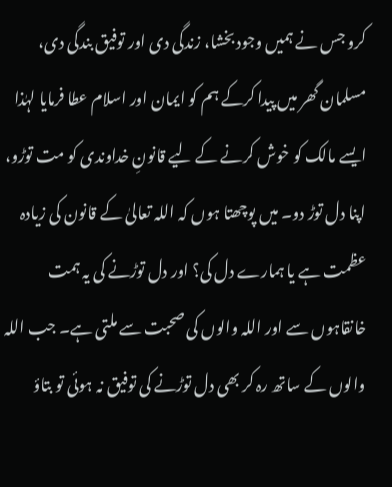کرو جس نے ہمیں وجود بخشا، زندگی دی اور توفیق بندگی دی، مسلمان گھر میں پیدا کرکے ہم کو ایمان اور اسلام عطا فرمایا لہٰذا ایسے مالک کو خوش کرنے کے لیے قانونِ خداوندی کو مت توڑو، اپنا دل توڑ دو۔ میں پوچھتا ہوں کہ اللہ تعالیٰ کے قانون کی زیادہ عظمت ہے یا ہمارے دل کی؟ اور دل توڑنے کی یہ ہمت خانقاہوں سے اور اللہ والوں کی صحبت سے ملتی ہے۔ جب اللہ والوں کے ساتھ رہ کر بھی دل توڑنے کی توفیق نہ ہوئی تو بتاؤ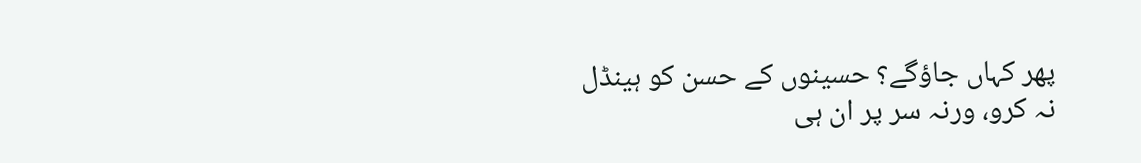پھر کہاں جاؤگے؟ حسینوں کے حسن کو ہینڈل نہ کرو، ورنہ سر پر ان ہی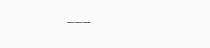___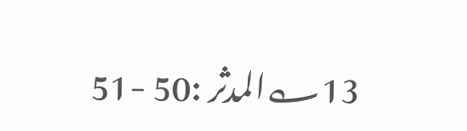13؎المدثر :50 -51